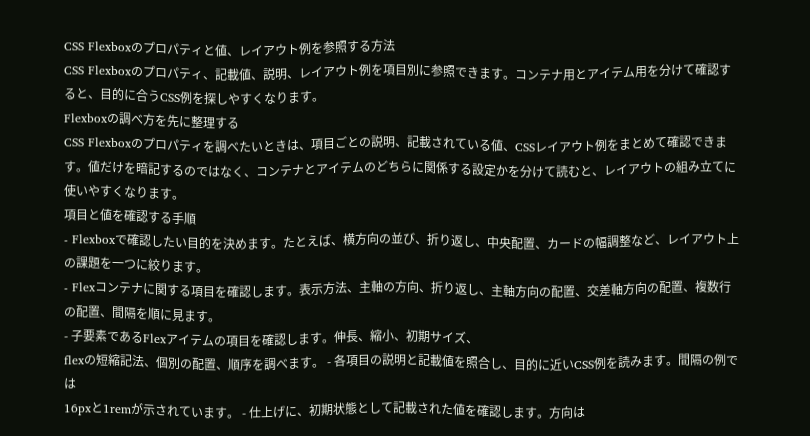CSS Flexboxのプロパティと値、レイアウト例を参照する方法
CSS Flexboxのプロパティ、記載値、説明、レイアウト例を項目別に参照できます。コンテナ用とアイテム用を分けて確認すると、目的に合うCSS例を探しやすくなります。
Flexboxの調べ方を先に整理する
CSS Flexboxのプロパティを調べたいときは、項目ごとの説明、記載されている値、CSSレイアウト例をまとめて確認できます。値だけを暗記するのではなく、コンテナとアイテムのどちらに関係する設定かを分けて読むと、レイアウトの組み立てに使いやすくなります。
項目と値を確認する手順
- Flexboxで確認したい目的を決めます。たとえば、横方向の並び、折り返し、中央配置、カードの幅調整など、レイアウト上の課題を一つに絞ります。
- Flexコンテナに関する項目を確認します。表示方法、主軸の方向、折り返し、主軸方向の配置、交差軸方向の配置、複数行の配置、間隔を順に見ます。
- 子要素であるFlexアイテムの項目を確認します。伸長、縮小、初期サイズ、
flexの短縮記法、個別の配置、順序を調べます。 - 各項目の説明と記載値を照合し、目的に近いCSS例を読みます。間隔の例では
16pxと1remが示されています。 - 仕上げに、初期状態として記載された値を確認します。方向は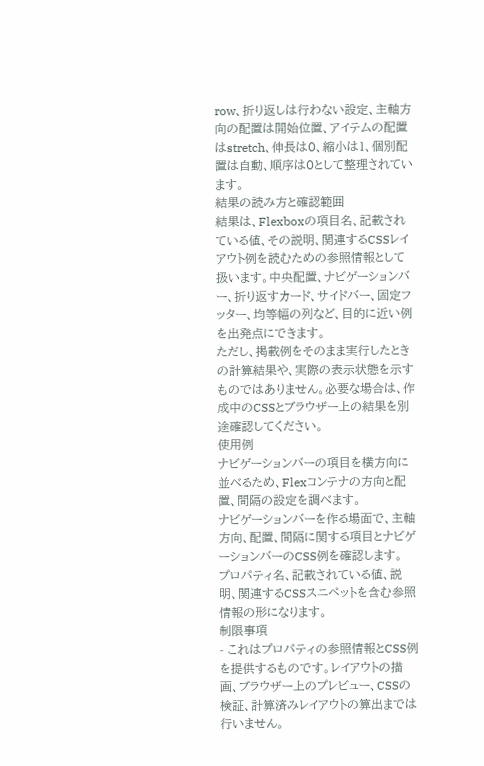row、折り返しは行わない設定、主軸方向の配置は開始位置、アイテムの配置はstretch、伸長は0、縮小は1、個別配置は自動、順序は0として整理されています。
結果の読み方と確認範囲
結果は、Flexboxの項目名、記載されている値、その説明、関連するCSSレイアウト例を読むための参照情報として扱います。中央配置、ナビゲーションバー、折り返すカード、サイドバー、固定フッター、均等幅の列など、目的に近い例を出発点にできます。
ただし、掲載例をそのまま実行したときの計算結果や、実際の表示状態を示すものではありません。必要な場合は、作成中のCSSとブラウザー上の結果を別途確認してください。
使用例
ナビゲーションバーの項目を横方向に並べるため、Flexコンテナの方向と配置、間隔の設定を調べます。
ナビゲーションバーを作る場面で、主軸方向、配置、間隔に関する項目とナビゲーションバーのCSS例を確認します。
プロパティ名、記載されている値、説明、関連するCSSスニペットを含む参照情報の形になります。
制限事項
- これはプロパティの参照情報とCSS例を提供するものです。レイアウトの描画、ブラウザー上のプレビュー、CSSの検証、計算済みレイアウトの算出までは行いません。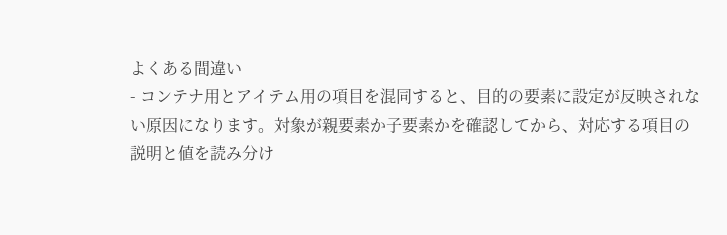よくある間違い
- コンテナ用とアイテム用の項目を混同すると、目的の要素に設定が反映されない原因になります。対象が親要素か子要素かを確認してから、対応する項目の説明と値を読み分け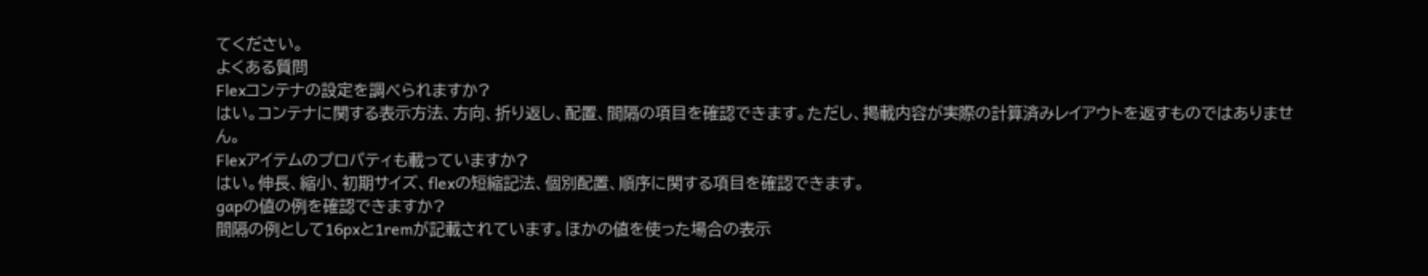てください。
よくある質問
Flexコンテナの設定を調べられますか?
はい。コンテナに関する表示方法、方向、折り返し、配置、間隔の項目を確認できます。ただし、掲載内容が実際の計算済みレイアウトを返すものではありません。
Flexアイテムのプロパティも載っていますか?
はい。伸長、縮小、初期サイズ、flexの短縮記法、個別配置、順序に関する項目を確認できます。
gapの値の例を確認できますか?
間隔の例として16pxと1remが記載されています。ほかの値を使った場合の表示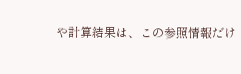や計算結果は、この参照情報だけ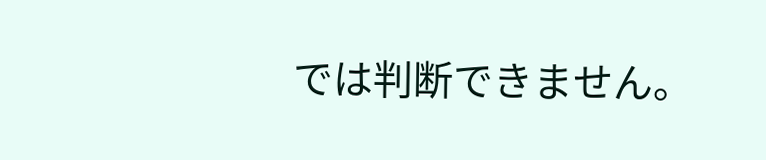では判断できません。